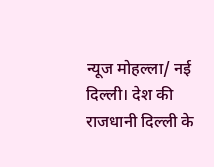न्यूज मोहल्ला/ नई दिल्ली। देश की राजधानी दिल्ली के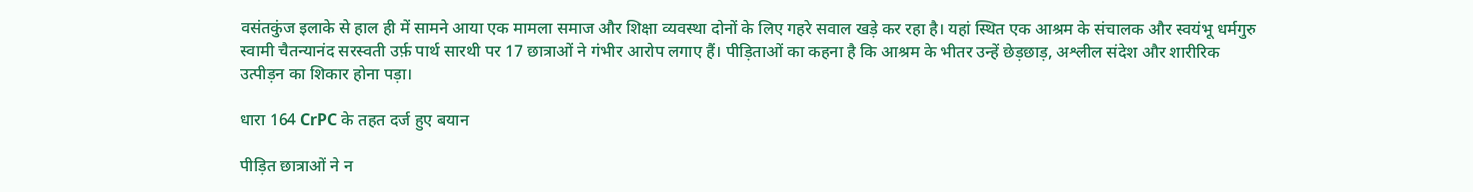वसंतकुंज इलाके से हाल ही में सामने आया एक मामला समाज और शिक्षा व्यवस्था दोनों के लिए गहरे सवाल खड़े कर रहा है। यहां स्थित एक आश्रम के संचालक और स्वयंभू धर्मगुरु स्वामी चैतन्यानंद सरस्वती उर्फ़ पार्थ सारथी पर 17 छात्राओं ने गंभीर आरोप लगाए हैं। पीड़िताओं का कहना है कि आश्रम के भीतर उन्हें छेड़छाड़, अश्लील संदेश और शारीरिक उत्पीड़न का शिकार होना पड़ा।

धारा 164 CrPC के तहत दर्ज हुए बयान

पीड़ित छात्राओं ने न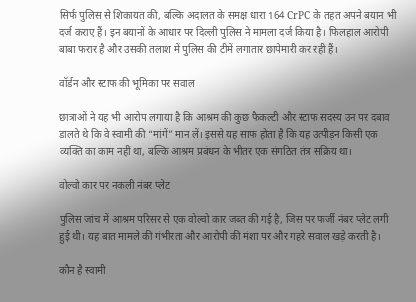सिर्फ पुलिस से शिकायत की, बल्कि अदालत के समक्ष धारा 164 CrPC के तहत अपने बयान भी दर्ज कराए हैं। इन बयानों के आधार पर दिल्ली पुलिस ने मामला दर्ज किया है। फिलहाल आरोपी बाबा फरार है और उसकी तलाश में पुलिस की टीमें लगातार छापेमारी कर रही हैं।

वॉर्डन और स्टाफ की भूमिका पर सवाल

छात्राओं ने यह भी आरोप लगाया है कि आश्रम की कुछ फैकल्टी और स्टाफ सदस्य उन पर दबाव डालते थे कि वे स्वामी की “मांगें” मान लें। इससे यह साफ होता है कि यह उत्पीड़न किसी एक व्यक्ति का काम नहीं था, बल्कि आश्रम प्रबंधन के भीतर एक संगठित तंत्र सक्रिय था।

वोल्वो कार पर नकली नंबर प्लेट

पुलिस जांच में आश्रम परिसर से एक वोल्वो कार जब्त की गई है, जिस पर फर्जी नंबर प्लेट लगी हुई थी। यह बात मामले की गंभीरता और आरोपी की मंशा पर और गहरे सवाल खड़े करती है।

कौन है स्वामी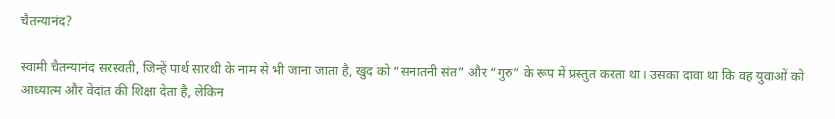चैतन्यानंद?

स्वामी चैतन्यानंद सरस्वती, जिन्हें पार्थ सारथी के नाम से भी जाना जाता है, खुद को “सनातनी संत” और “गुरु” के रूप में प्रस्तुत करता था। उसका दावा था कि वह युवाओं को आध्यात्म और वेदांत की शिक्षा देता है, लेकिन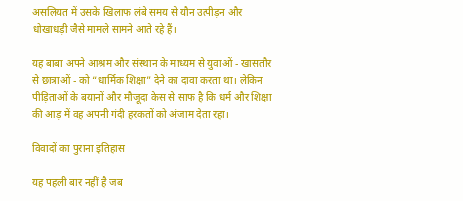असलियत में उसके खिलाफ लंबे समय से यौन उत्पीड़न और धोखाधड़ी जैसे मामले सामने आते रहे हैं।

यह बाबा अपने आश्रम और संस्थान के माध्यम से युवाओं - खासतौर से छात्राओं - को “धार्मिक शिक्षा” देने का दावा करता था। लेकिन पीड़िताओं के बयानों और मौजूदा केस से साफ है कि धर्म और शिक्षा की आड़ में वह अपनी गंदी हरकतों को अंजाम देता रहा।

विवादों का पुराना इतिहास

यह पहली बार नहीं है जब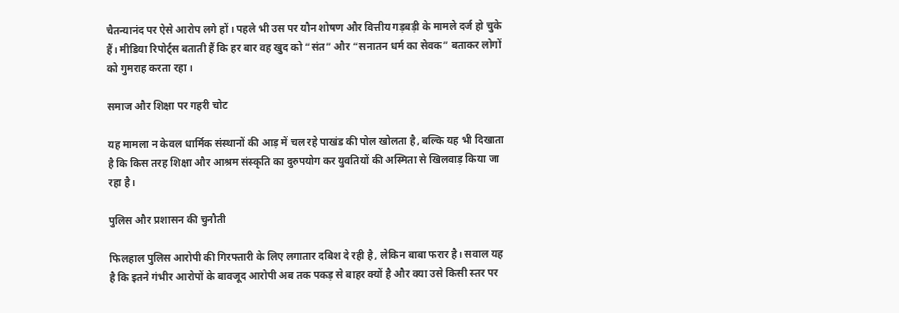चैतन्यानंद पर ऐसे आरोप लगे हों। पहले भी उस पर यौन शोषण और वित्तीय गड़बड़ी के मामले दर्ज हो चुके हैं। मीडिया रिपोर्ट्स बताती हैं कि हर बार वह खुद को “संत” और “सनातन धर्म का सेवक” बताकर लोगों को गुमराह करता रहा।

समाज और शिक्षा पर गहरी चोट

यह मामला न केवल धार्मिक संस्थानों की आड़ में चल रहे पाखंड की पोल खोलता है, बल्कि यह भी दिखाता है कि किस तरह शिक्षा और आश्रम संस्कृति का दुरुपयोग कर युवतियों की अस्मिता से खिलवाड़ किया जा रहा है।

पुलिस और प्रशासन की चुनौती

फिलहाल पुलिस आरोपी की गिरफ्तारी के लिए लगातार दबिश दे रही है, लेकिन बाबा फरार है। सवाल यह है कि इतने गंभीर आरोपों के बावजूद आरोपी अब तक पकड़ से बाहर क्यों है और क्या उसे किसी स्तर पर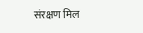संरक्षण मिल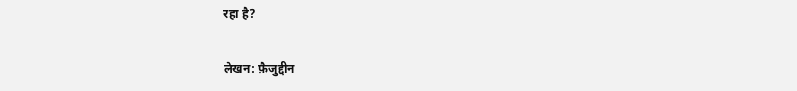रहा है?

लेखन: फ़ैजुद्दीन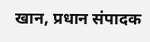खान, प्रधान संपादक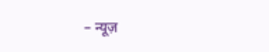– न्यूज़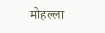मोहल्ला